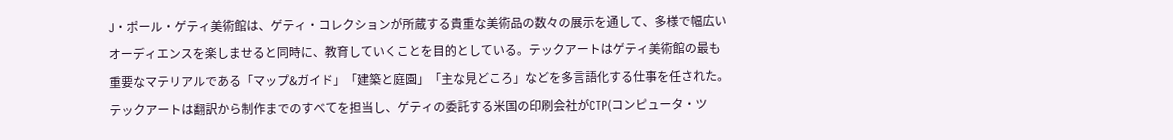J・ポール・ゲティ美術館は、ゲティ・コレクションが所蔵する貴重な美術品の数々の展示を通して、多様で幅広いオーディエンスを楽しませると同時に、教育していくことを目的としている。テックアートはゲティ美術館の最も重要なマテリアルである「マップ&ガイド」「建築と庭園」「主な見どころ」などを多言語化する仕事を任された。テックアートは翻訳から制作までのすべてを担当し、ゲティの委託する米国の印刷会社がCTP(コンピュータ・ツ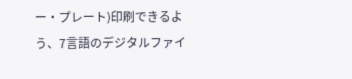ー・プレート)印刷できるよう、7言語のデジタルファイ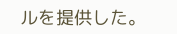ルを提供した。